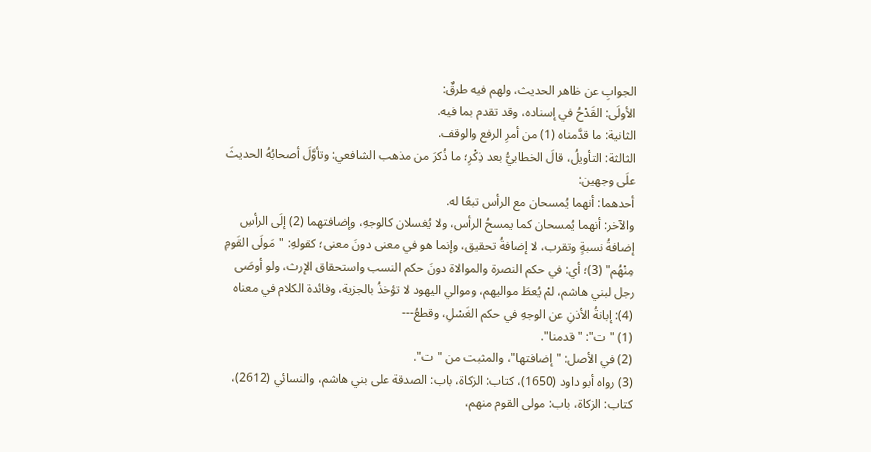الجوابِ عن ظاهر الحديث، ولهم فيه طرقٌ:
الأولَى: القَدْحُ في إسناده، وقد تقدم بما فيه.
الثانية: ما قدَّمناه (1) من أمرِ الرفع والوقف.
الثالثة: التأويلُ، قالَ الخطابيُّ بعد ذِكْرِ؛ ما ذُكرَ من مذهب الشافعي: وتأوَّلَ أصحابُهُ الحديثَ علَى وجهين:
أحدهما: أنهما يُمسحان مع الرأس تبعًا له.
والآخر: أنهما يُمسحان كما يمسحُ الرأس، ولا يُغسلان كالوجهِ، وإضافتهما (2) إلَى الرأسِ إضافةُ نسبةٍ وتقرب، لا إضافةُ تحقيق، وإنما هو في معنى دونَ معنى؛ كقولهِ: "مَولَى القَومِ مِنْهُم" (3)؛ أي: في حكم النصرة والموالاة دونَ حكم النسب واستحقاق الإرث، ولو أوصَى رجل لبني هاشم، لمْ يُعطَ مواليهم، وموالي اليهود لا تؤخذُ بالجزية، وفائدة الكلام في معناه (4): إبانةُ الأذنِ عن الوجهِ في حكم الغَسْلِ، وقطعُ---
(1) "ت": "قدمنا".
(2) في الأصل: "إضافتها"، والمثبت من "ت".
(3) رواه أبو داود (1650)، كتاب: الزكاة، باب: الصدقة على بني هاشم، والنسائي (2612)، كتاب: الزكاة، باب: مولى القوم منهم،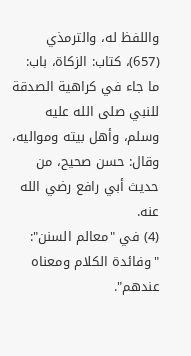واللفظ له، والترمذي (657)، كتاب: الزكاة، باب: ما جاء في كراهية الصدقة للنبي صلى الله عليه وسلم، وأهل بيته ومواليه، وقال: حسن صحيح، من حديث أبي رافع رضي الله عنه.
(4) في "معالم السنن": "وفائدة الكلام ومعناه عندهم".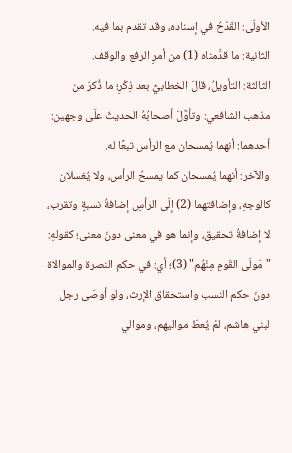الأولَى: القَدْحُ في إسناده، وقد تقدم بما فيه.
الثانية: ما قدَّمناه (1) من أمرِ الرفع والوقف.
الثالثة: التأويلُ، قالَ الخطابيُّ بعد ذِكْرِ؛ ما ذُكرَ من مذهب الشافعي: وتأوَّلَ أصحابُهُ الحديثَ علَى وجهين:
أحدهما: أنهما يُمسحان مع الرأس تبعًا له.
والآخر: أنهما يُمسحان كما يمسحُ الرأس، ولا يُغسلان كالوجهِ، وإضافتهما (2) إلَى الرأسِ إضافةُ نسبةٍ وتقرب، لا إضافةُ تحقيق، وإنما هو في معنى دونَ معنى؛ كقولهِ: "مَولَى القَومِ مِنْهُم" (3)؛ أي: في حكم النصرة والموالاة دونَ حكم النسب واستحقاق الإرث، ولو أوصَى رجل لبني هاشم، لمْ يُعطَ مواليهم، وموالي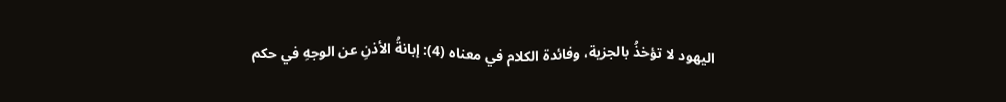اليهود لا تؤخذُ بالجزية، وفائدة الكلام في معناه (4): إبانةُ الأذنِ عن الوجهِ في حكم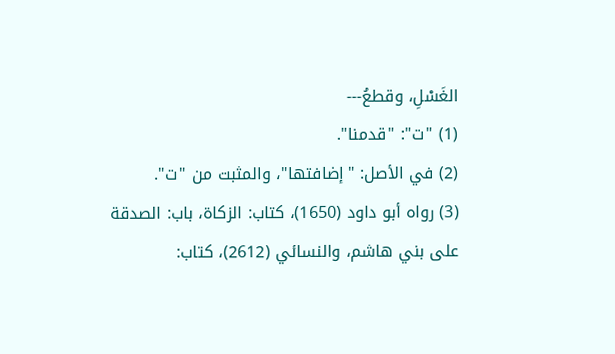الغَسْلِ، وقطعُ---
(1) "ت": "قدمنا".
(2) في الأصل: "إضافتها"، والمثبت من "ت".
(3) رواه أبو داود (1650)، كتاب: الزكاة، باب: الصدقة على بني هاشم، والنسائي (2612)، كتاب: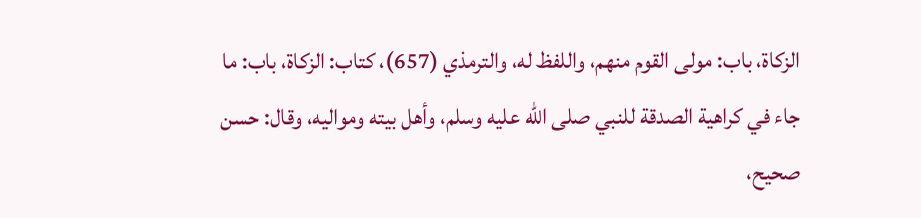الزكاة، باب: مولى القوم منهم، واللفظ له، والترمذي (657)، كتاب: الزكاة، باب: ما جاء في كراهية الصدقة للنبي صلى الله عليه وسلم، وأهل بيته ومواليه، وقال: حسن صحيح،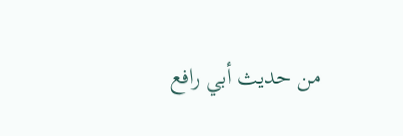من حديث أبي رافع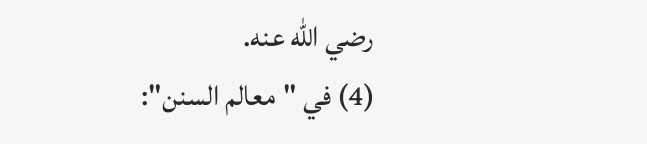رضي الله عنه.
(4) في "معالم السنن":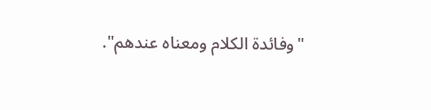"وفائدة الكلام ومعناه عندهم".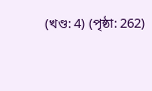(খণ্ড: 4) (পৃষ্ঠা: 262)